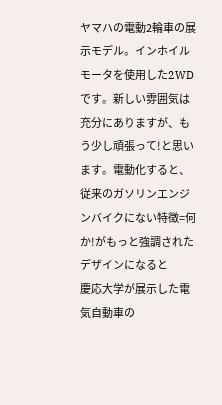ヤマハの電動2輪車の展示モデル。インホイルモータを使用した2WDです。新しい雰囲気は充分にありますが、もう少し頑張って!と思います。電動化すると、従来のガソリンエンジンバイクにない特徴=何か!がもっと強調されたデザインになると
慶応大学が展示した電気自動車の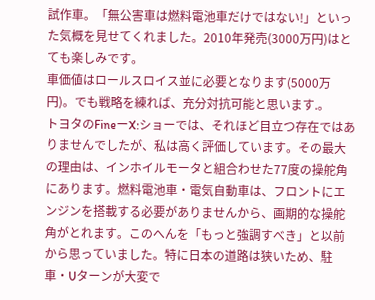試作車。「無公害車は燃料電池車だけではない!」といった気概を見せてくれました。2010年発売(3000万円)はとても楽しみです。
車価値はロールスロイス並に必要となります(5000万円)。でも戦略を練れば、充分対抗可能と思います.。
トヨタのFineーX:ショーでは、それほど目立つ存在ではありませんでしたが、私は高く評価しています。その最大の理由は、インホイルモータと組合わせた77度の操舵角にあります。燃料電池車・電気自動車は、フロントにエンジンを搭載する必要がありませんから、画期的な操舵角がとれます。このへんを「もっと強調すべき」と以前から思っていました。特に日本の道路は狭いため、駐車・Uターンが大変で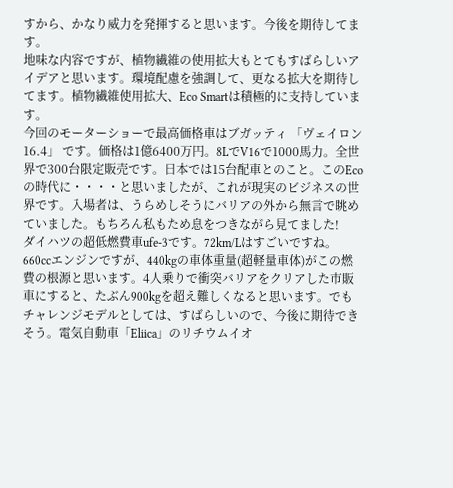すから、かなり威力を発揮すると思います。今後を期待してます。
地味な内容ですが、植物繊維の使用拡大もとてもすばらしいアイデアと思います。環境配慮を強調して、更なる拡大を期待してます。植物繊維使用拡大、Eco Smartは積極的に支持しています。
今回のモーターショーで最高価格車はブガッティ 「ヴェイロン16.4」 です。価格は1億6400万円。8LでV16で1000馬力。全世界で300台限定販売です。日本では15台配車とのこと。このEcoの時代に・・・・と思いましたが、これが現実のビジネスの世界です。入場者は、うらめしそうにバリアの外から無言で眺めていました。もちろん私もため息をつきながら見てました!
ダイハツの超低燃費車ufe-3です。72km/Lはすごいですね。660ccエンジンですが、440kgの車体重量(超軽量車体)がこの燃費の根源と思います。4人乗りで衝突バリアをクリアした市販車にすると、たぶん900kgを超え難しくなると思います。でもチャレンジモデルとしては、すばらしいので、今後に期待できそう。電気自動車「Eliica」のリチウムイオ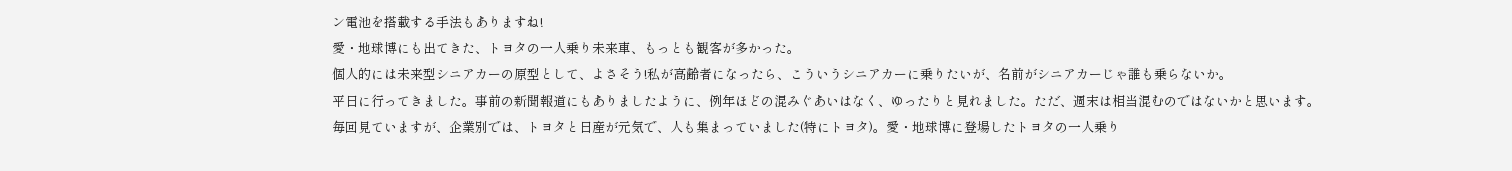ン電池を搭載する手法もありますね!
愛・地球博にも出てきた、トヨタの一人乗り未来車、もっとも観客が多かった。
個人的には未来型シニアカーの原型として、よさそう!私が高齢者になったら、こういうシニアカーに乗りたいが、名前がシニアカーじゃ誰も乗らないか。
平日に行ってきました。事前の新聞報道にもありましたように、例年ほどの混みぐあいはなく、ゆったりと見れました。ただ、週末は相当混むのではないかと思います。
毎回見ていますが、企業別では、トヨタと日産が元気で、人も集まっていました(特にトヨタ)。愛・地球博に登場したトヨタの一人乗り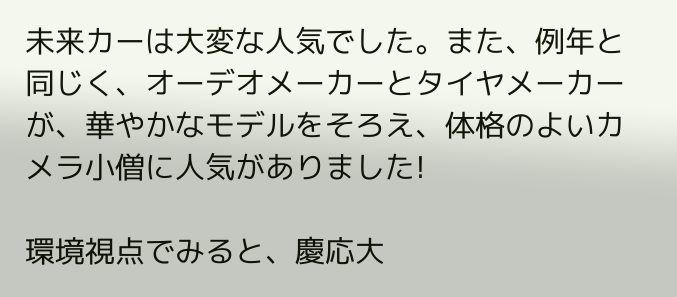未来カーは大変な人気でした。また、例年と同じく、オーデオメーカーとタイヤメーカーが、華やかなモデルをそろえ、体格のよいカメラ小僧に人気がありました!

環境視点でみると、慶応大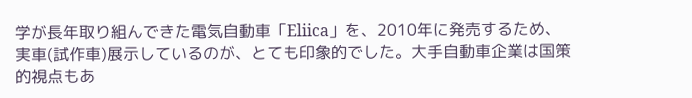学が長年取り組んできた電気自動車「Eliica」を、2010年に発売するため、実車(試作車)展示しているのが、とても印象的でした。大手自動車企業は国策的視点もあ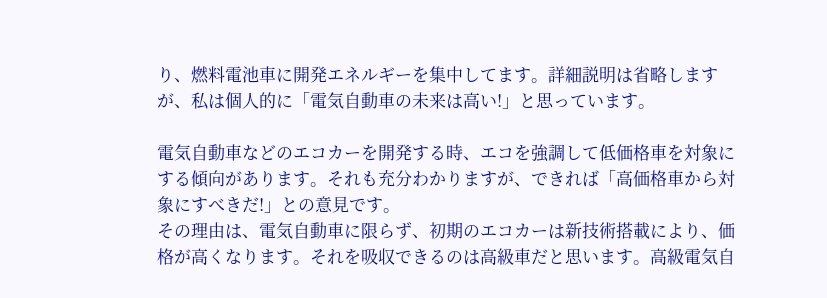り、燃料電池車に開発エネルギーを集中してます。詳細説明は省略しますが、私は個人的に「電気自動車の未来は高い!」と思っています。

電気自動車などのエコカーを開発する時、エコを強調して低価格車を対象にする傾向があります。それも充分わかりますが、できれば「高価格車から対象にすべきだ!」との意見です。
その理由は、電気自動車に限らず、初期のエコカーは新技術搭載により、価格が高くなります。それを吸収できるのは高級車だと思います。高級電気自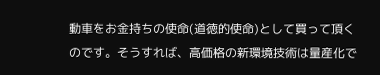動車をお金持ちの使命(道徳的使命)として買って頂くのです。そうすれば、高価格の新環境技術は量産化で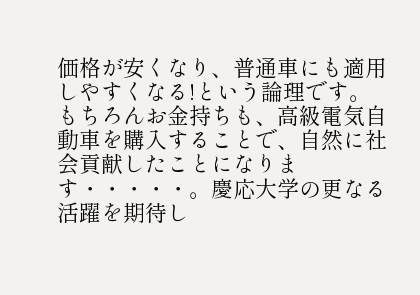価格が安くなり、普通車にも適用しやすくなる!という論理です。もちろんお金持ちも、高級電気自動車を購入することで、自然に社会貢献したことになります・・・・・。慶応大学の更なる活躍を期待し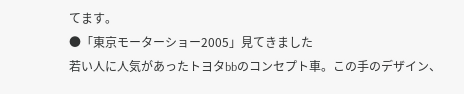てます。
●「東京モーターショー2005」見てきました
若い人に人気があったトヨタbbのコンセプト車。この手のデザイン、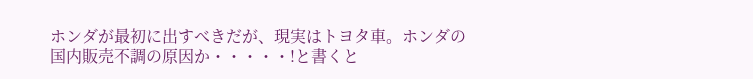ホンダが最初に出すべきだが、現実はトヨタ車。ホンダの国内販売不調の原因か・・・・・!と書くと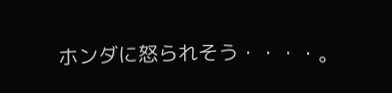ホンダに怒られそう・・・・。